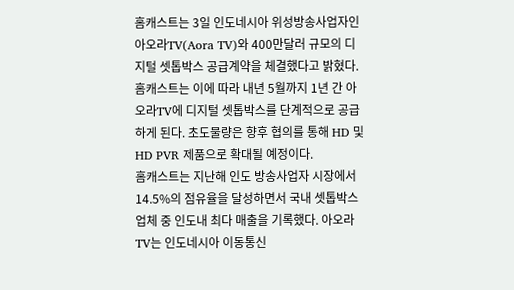홈캐스트는 3일 인도네시아 위성방송사업자인 아오라TV(Aora TV)와 400만달러 규모의 디지털 셋톱박스 공급계약을 체결했다고 밝혔다.
홈캐스트는 이에 따라 내년 5월까지 1년 간 아오라TV에 디지털 셋톱박스를 단계적으로 공급하게 된다. 초도물량은 향후 협의를 통해 HD 및 HD PVR 제품으로 확대될 예정이다.
홈캐스트는 지난해 인도 방송사업자 시장에서 14.5%의 점유율을 달성하면서 국내 셋톱박스 업체 중 인도내 최다 매출을 기록했다. 아오라TV는 인도네시아 이동통신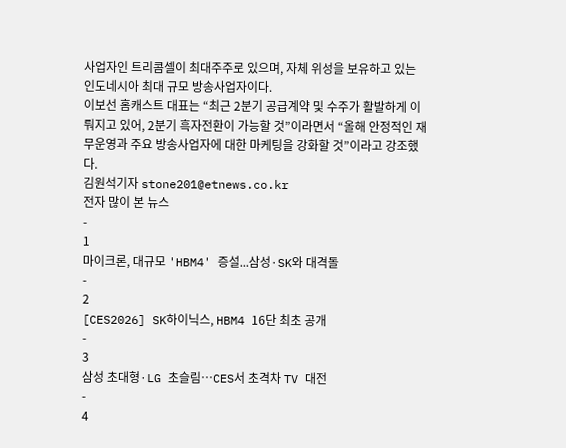사업자인 트리콤셀이 최대주주로 있으며, 자체 위성을 보유하고 있는 인도네시아 최대 규모 방송사업자이다.
이보선 홈캐스트 대표는 “최근 2분기 공급계약 및 수주가 활발하게 이뤄지고 있어, 2분기 흑자전환이 가능할 것”이라면서 “올해 안정적인 재무운영과 주요 방송사업자에 대한 마케팅을 강화할 것”이라고 강조했다.
김원석기자 stone201@etnews.co.kr
전자 많이 본 뉴스
-
1
마이크론, 대규모 'HBM4' 증설...삼성·SK와 대격돌
-
2
[CES2026] SK하이닉스, HBM4 16단 최초 공개
-
3
삼성 초대형·LG 초슬림…CES서 초격차 TV 대전
-
4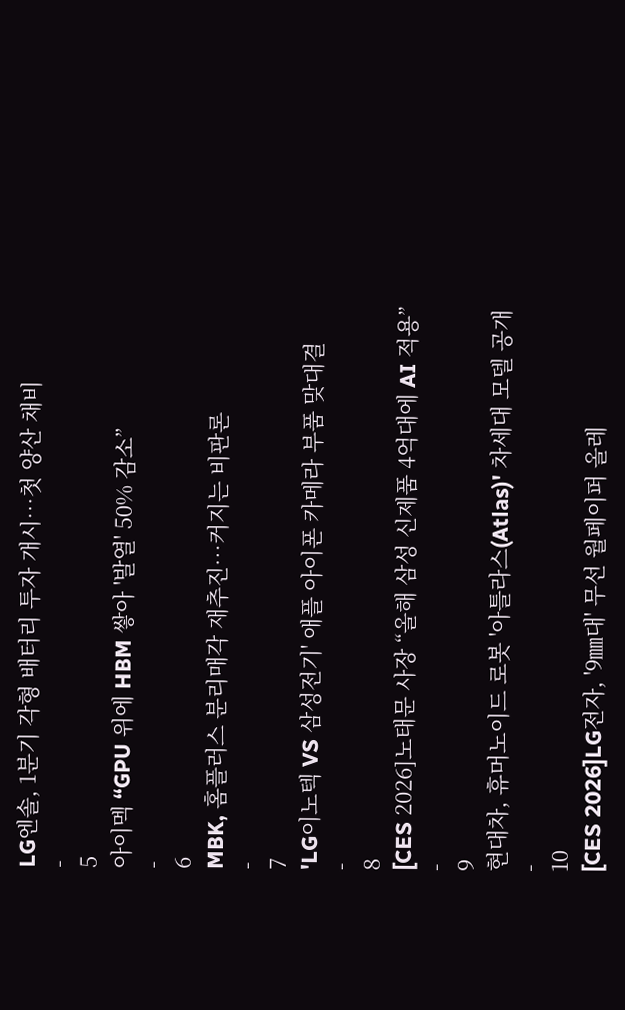LG엔솔, 1분기 각형 배터리 투자 개시…첫 양산 채비
-
5
아이멕 “GPU 위에 HBM 쌓아 '발열' 50% 감소”
-
6
MBK, 홈플러스 분리매각 재추진…커지는 비판론
-
7
'LG이노텍 VS 삼성전기' 애플 아이폰 카메라 부품 맞대결
-
8
[CES 2026]노태문 사장 “올해 삼성 신제품 4억대에 AI 적용”
-
9
현대차, 휴머노이드 로봇 '아틀라스(Atlas)' 차세대 모델 공개
-
10
[CES 2026]LG전자, '9㎜대' 무선 월페이퍼 올레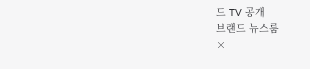드 TV 공개
브랜드 뉴스룸
×